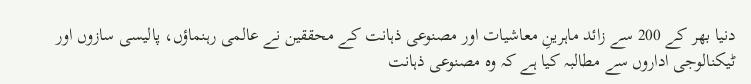دنیا بھر کے 200 سے زائد ماہرینِ معاشیات اور مصنوعی ذہانت کے محققین نے عالمی رہنماؤں، پالیسی سازوں اور ٹیکنالوجی اداروں سے مطالبہ کیا ہے کہ وہ مصنوعی ذہانت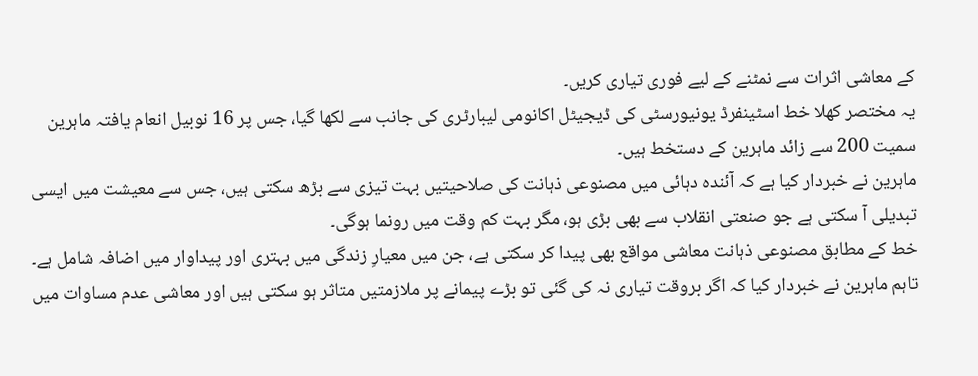کے معاشی اثرات سے نمٹنے کے لیے فوری تیاری کریں۔
یہ مختصر کھلا خط اسٹینفرڈ یونیورسٹی کی ڈیجیٹل اکانومی لیبارٹری کی جانب سے لکھا گیا، جس پر 16 نوبیل انعام یافتہ ماہرین سمیت 200 سے زائد ماہرین کے دستخط ہیں۔
ماہرین نے خبردار کیا ہے کہ آئندہ دہائی میں مصنوعی ذہانت کی صلاحیتیں بہت تیزی سے بڑھ سکتی ہیں، جس سے معیشت میں ایسی تبدیلی آ سکتی ہے جو صنعتی انقلاب سے بھی بڑی ہو، مگر بہت کم وقت میں رونما ہوگی۔
خط کے مطابق مصنوعی ذہانت معاشی مواقع بھی پیدا کر سکتی ہے، جن میں معیارِ زندگی میں بہتری اور پیداوار میں اضافہ شامل ہے۔ تاہم ماہرین نے خبردار کیا کہ اگر بروقت تیاری نہ کی گئی تو بڑے پیمانے پر ملازمتیں متاثر ہو سکتی ہیں اور معاشی عدم مساوات میں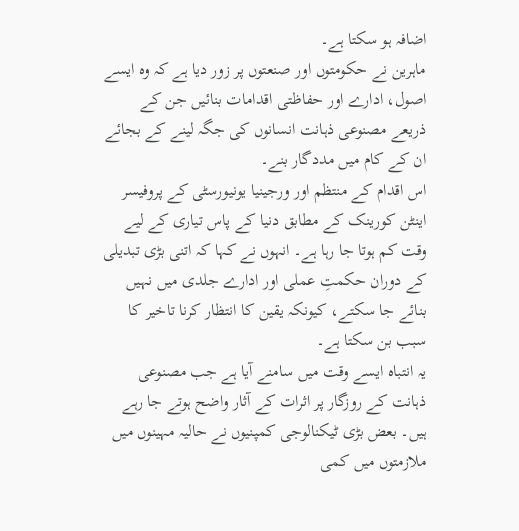اضافہ ہو سکتا ہے۔
ماہرین نے حکومتوں اور صنعتوں پر زور دیا ہے کہ وہ ایسے اصول، ادارے اور حفاظتی اقدامات بنائیں جن کے ذریعے مصنوعی ذہانت انسانوں کی جگہ لینے کے بجائے ان کے کام میں مددگار بنے۔
اس اقدام کے منتظم اور ورجینیا یونیورسٹی کے پروفیسر اینٹن کورینک کے مطابق دنیا کے پاس تیاری کے لیے وقت کم ہوتا جا رہا ہے۔ انہوں نے کہا کہ اتنی بڑی تبدیلی کے دوران حکمتِ عملی اور ادارے جلدی میں نہیں بنائے جا سکتے، کیونکہ یقین کا انتظار کرنا تاخیر کا سبب بن سکتا ہے۔
یہ انتباہ ایسے وقت میں سامنے آیا ہے جب مصنوعی ذہانت کے روزگار پر اثرات کے آثار واضح ہوتے جا رہے ہیں۔ بعض بڑی ٹیکنالوجی کمپنیوں نے حالیہ مہینوں میں ملازمتوں میں کمی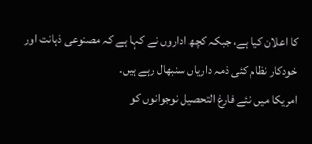کا اعلان کیا ہے، جبکہ کچھ اداروں نے کہا ہے کہ مصنوعی ذہانت اور خودکار نظام کئی ذمہ داریاں سنبھال رہے ہیں۔
امریکا میں نئے فارغ التحصیل نوجوانوں کو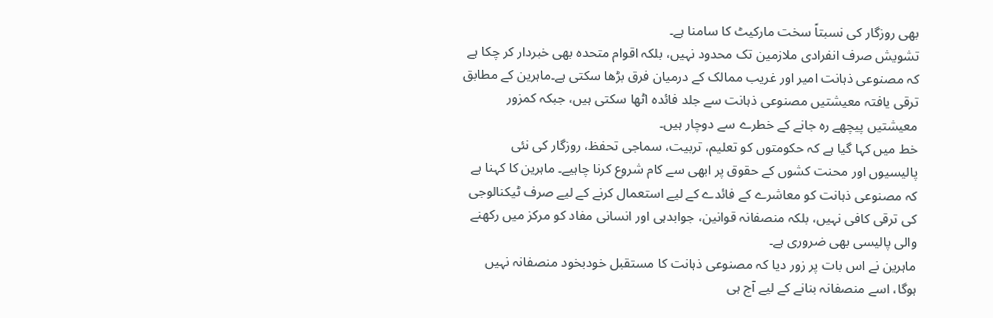بھی روزگار کی نسبتاً سخت مارکیٹ کا سامنا ہے۔
تشویش صرف انفرادی ملازمین تک محدود نہیں، بلکہ اقوام متحدہ بھی خبردار کر چکا ہے کہ مصنوعی ذہانت امیر اور غریب ممالک کے درمیان فرق بڑھا سکتی ہے۔ماہرین کے مطابق ترقی یافتہ معیشتیں مصنوعی ذہانت سے جلد فائدہ اٹھا سکتی ہیں، جبکہ کمزور معیشتیں پیچھے رہ جانے کے خطرے سے دوچار ہیں۔
خط میں کہا گیا ہے کہ حکومتوں کو تعلیم، تربیت، سماجی تحفظ، روزگار کی نئی پالیسیوں اور محنت کشوں کے حقوق پر ابھی سے کام شروع کرنا چاہیے۔ ماہرین کا کہنا ہے کہ مصنوعی ذہانت کو معاشرے کے فائدے کے لیے استعمال کرنے کے لیے صرف ٹیکنالوجی کی ترقی کافی نہیں، بلکہ منصفانہ قوانین، جوابدہی اور انسانی مفاد کو مرکز میں رکھنے والی پالیسی بھی ضروری ہے۔
ماہرین نے اس بات پر زور دیا کہ مصنوعی ذہانت کا مستقبل خودبخود منصفانہ نہیں ہوگا، اسے منصفانہ بنانے کے لیے آج ہی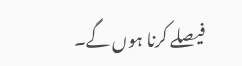فیصلے کرنا ہوں گے۔